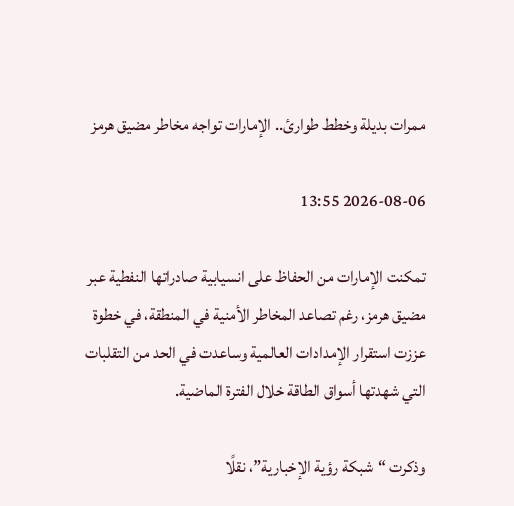ممرات بديلة وخطط طوارئ.. الإمارات تواجه مخاطر مضيق هرمز

2026-08-06 13:55

تمكنت الإمارات من الحفاظ على انسيابية صادراتها النفطية عبر مضيق هرمز، رغم تصاعد المخاطر الأمنية في المنطقة، في خطوة عززت استقرار الإمدادات العالمية وساعدت في الحد من التقلبات التي شهدتها أسواق الطاقة خلال الفترة الماضية.

وذكرت “شبكة رؤية الإخبارية”، نقلًا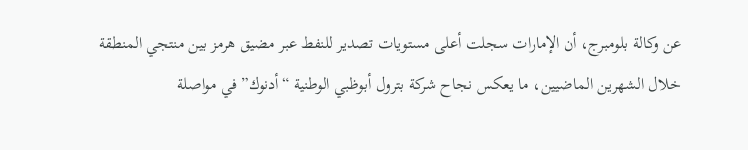عن وكالة بلومبرج، أن الإمارات سجلت أعلى مستويات تصدير للنفط عبر مضيق هرمز بين منتجي المنطقة خلال الشهرين الماضيين، ما يعكس نجاح شركة بترول أبوظبي الوطنية “أدنوك” في مواصلة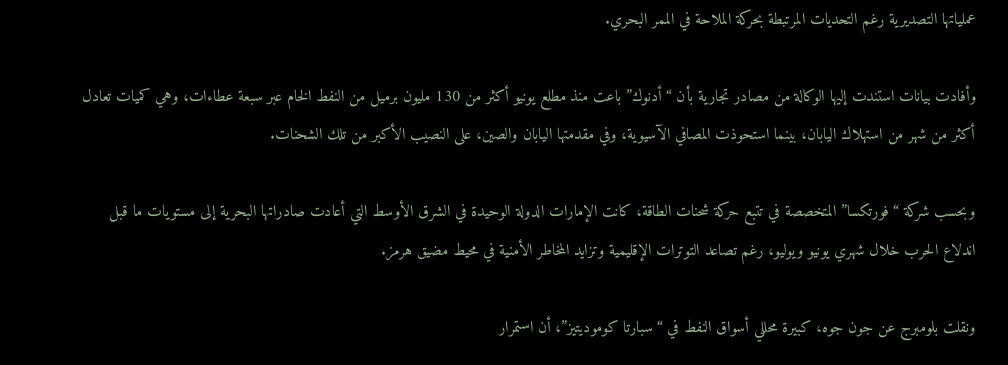عملياتها التصديرية رغم التحديات المرتبطة بحركة الملاحة في الممر البحري.

وأفادت بيانات استندت إليها الوكالة من مصادر تجارية بأن “أدنوك” باعت منذ مطلع يونيو أكثر من 130 مليون برميل من النفط الخام عبر سبعة عطاءات، وهي كميات تعادل أكثر من شهر من استهلاك اليابان، بينما استحوذت المصافي الآسيوية، وفي مقدمتها اليابان والصين، على النصيب الأكبر من تلك الشحنات.

وبحسب شركة “فورتكسا” المتخصصة في تتبع حركة شحنات الطاقة، كانت الإمارات الدولة الوحيدة في الشرق الأوسط التي أعادت صادراتها البحرية إلى مستويات ما قبل اندلاع الحرب خلال شهري يونيو ويوليو، رغم تصاعد التوترات الإقليمية وتزايد المخاطر الأمنية في محيط مضيق هرمز.

ونقلت بلومبرج عن جون جوه، كبيرة محللي أسواق النفط في “سبارتا كوموديتيز”، أن استمرار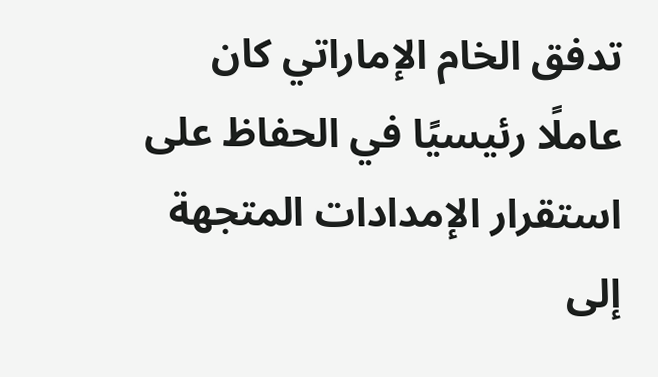تدفق الخام الإماراتي كان عاملًا رئيسيًا في الحفاظ على استقرار الإمدادات المتجهة إلى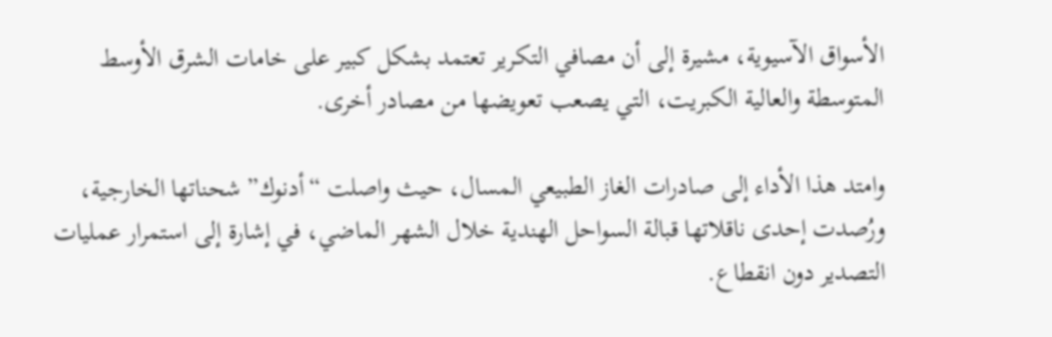الأسواق الآسيوية، مشيرة إلى أن مصافي التكرير تعتمد بشكل كبير على خامات الشرق الأوسط المتوسطة والعالية الكبريت، التي يصعب تعويضها من مصادر أخرى.

وامتد هذا الأداء إلى صادرات الغاز الطبيعي المسال، حيث واصلت “أدنوك” شحناتها الخارجية، ورُصدت إحدى ناقلاتها قبالة السواحل الهندية خلال الشهر الماضي، في إشارة إلى استمرار عمليات التصدير دون انقطاع.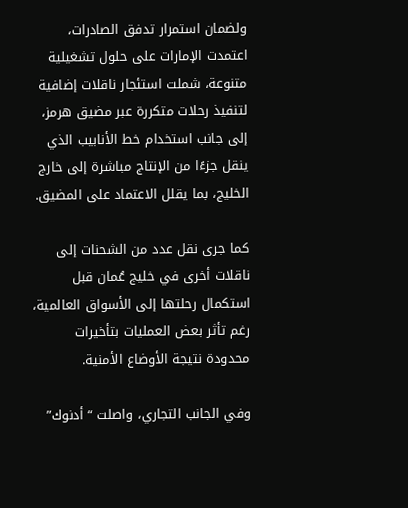ولضمان استمرار تدفق الصادرات، اعتمدت الإمارات على حلول تشغيلية متنوعة، شملت استئجار ناقلات إضافية لتنفيذ رحلات متكررة عبر مضيق هرمز، إلى جانب استخدام خط الأنابيب الذي ينقل جزءًا من الإنتاج مباشرة إلى خارج الخليج، بما يقلل الاعتماد على المضيق.

كما جرى نقل عدد من الشحنات إلى ناقلات أخرى في خليج عُمان قبل استكمال رحلتها إلى الأسواق العالمية، رغم تأثر بعض العمليات بتأخيرات محدودة نتيجة الأوضاع الأمنية.

وفي الجانب التجاري، واصلت “أدنوك”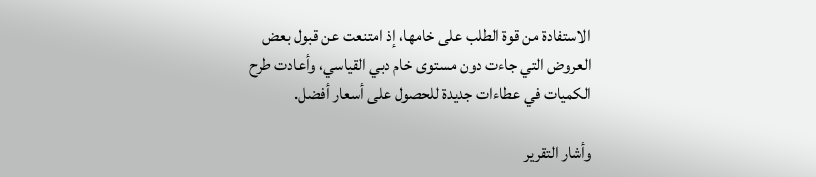الاستفادة من قوة الطلب على خامها، إذ امتنعت عن قبول بعض العروض التي جاءت دون مستوى خام دبي القياسي، وأعادت طرح الكميات في عطاءات جديدة للحصول على أسعار أفضل.

وأشار التقرير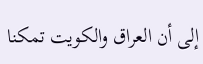إلى أن العراق والكويت تمكنا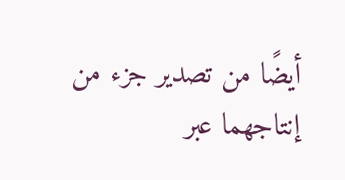أيضًا من تصدير جزء من إنتاجهما عبر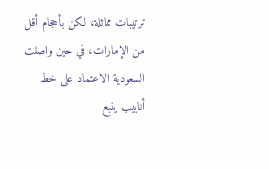ترتيبات مماثلة، لكن بأحجام أقل من الإمارات، في حين واصلت السعودية الاعتماد على خط أنابيب ينبع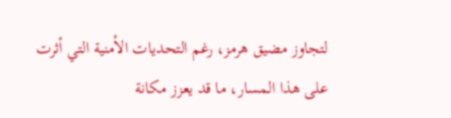لتجاوز مضيق هرمز، رغم التحديات الأمنية التي أثرت على هذا المسار، ما قد يعزز مكانة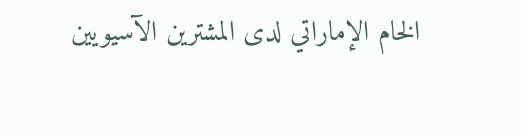الخام الإماراتي لدى المشترين الآسيويين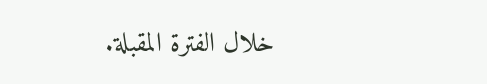خلال الفترة المقبلة.